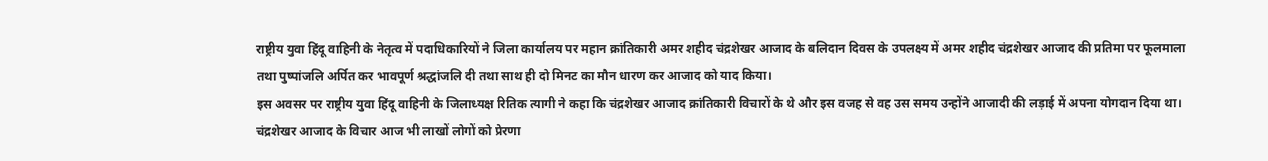राष्ट्रीय युवा हिंदू वाहिनी के नेतृत्व में पदाधिकारियों ने जिला कार्यालय पर महान क्रांतिकारी अमर शहीद चंद्रशेखर आजाद के बलिदान दिवस के उपलक्ष्य में अमर शहीद चंद्रशेखर आजाद की प्रतिमा पर फूलमाला तथा पुष्पांजलि अर्पित कर भावपूर्ण श्रद्धांजलि दी तथा साथ ही दो मिनट का मौन धारण कर आजाद को याद किया।
इस अवसर पर राष्ट्रीय युवा हिंदू वाहिनी के जिलाध्यक्ष रितिक त्यागी ने कहा कि चंद्रशेखर आजाद क्रांतिकारी विचारों के थे और इस वजह से वह उस समय उन्होंने आजादी की लड़ाई में अपना योगदान दिया था। चंद्रशेखर आजाद के विचार आज भी लाखों लोगों को प्रेरणा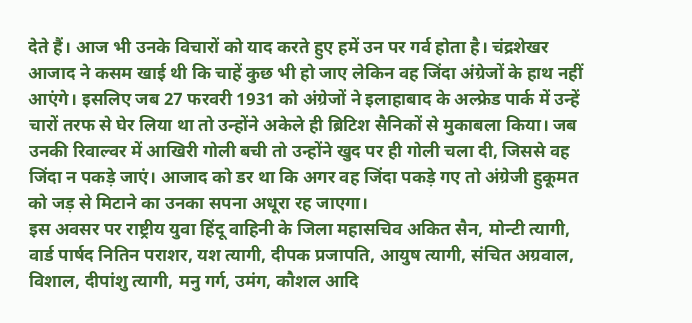देते हैं। आज भी उनके विचारों को याद करते हुए हमें उन पर गर्व होता है। चंद्रशेखर आजाद ने कसम खाई थी कि चाहें कुछ भी हो जाए लेकिन वह जिंदा अंग्रेजों के हाथ नहीं आएंगे। इसलिए जब 27 फरवरी 1931 को अंग्रेजों ने इलाहाबाद के अल्फ्रेड पार्क में उन्हें चारों तरफ से घेर लिया था तो उन्होंने अकेले ही ब्रिटिश सैनिकों से मुकाबला किया। जब उनकी रिवाल्वर में आखिरी गोली बची तो उन्होंने खुद पर ही गोली चला दी, जिससे वह जिंदा न पकड़े जाएं। आजाद को डर था कि अगर वह जिंदा पकड़े गए तो अंग्रेजी हुकूमत को जड़ से मिटाने का उनका सपना अधूरा रह जाएगा।
इस अवसर पर राष्ट्रीय युवा हिंदू वाहिनी के जिला महासचिव अकित सैन, मोन्टी त्यागी, वार्ड पार्षद नितिन पराशर, यश त्यागी, दीपक प्रजापति, आयुष त्यागी, संचित अग्रवाल, विशाल, दीपांशु त्यागी, मनु गर्ग, उमंग, कौशल आदि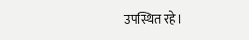उपस्थित रहे।